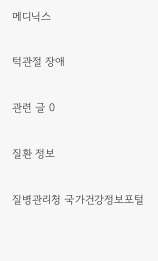메디닉스

턱관절 장애

관련 글 0

질환 정보

질병관리청 국가건강정보포털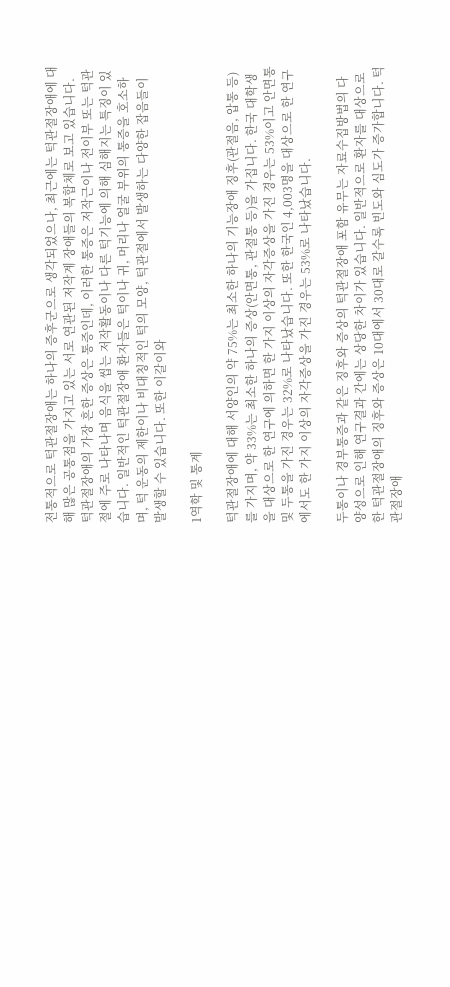전통적으로 턱관절장애는 하나의 증후군으로 생각되었으나, 최근에는 턱관절장애에 대해 많은 공통점을 가지고 있는 서로 연관된 저작계 장애들의 복합체로 보고 있습니다. 턱관절장애의 가장 흔한 증상은 통증인데, 이러한 통증은 저작근이나 전이부 또는 턱관절에 주로 나타나며 음식을 씹는 저작활동이나 다른 턱기능에 의해 심해지는 특징이 있습니다. 일반적인 턱관절장애 환자들은 턱이나 귀, 머리나 얼굴 부위의 통증을 호소하며, 턱 운동의 제한이나 비대칭적인 턱의 모양, 턱관절에서 발생하는 다양한 잡음들이 발생할 수 있습니다. 또한 이갈이와

1역학 및 통계

턱관절장애에 대해 서양인의 약 75%는 최소한 하나의 기능장애 징후(관절음, 압통 등)를 가지며, 약 33%는 최소한 하나의 증상(안면통, 관절통 등)을 가집니다. 한국 대학생을 대상으로 한 연구에 의하면 한 가지 이상의 자각증상을 가진 경우는 53%이고 안면통 및 두통을 가진 경우는 32%로 나타났습니다. 또한 한국인 4,003명을 대상으로 한 연구에서도 한 가지 이상의 자각증상을 가진 경우는 53%로 나타났습니다.

두통이나 경부통증과 같은 징후와 증상의 턱관절장애 포함 유무는 자료수집방법의 다양성으로 인해 연구결과 간에는 상당한 차이가 있습니다. 일반적으로 환자를 대상으로 한 턱관절장애의 징후와 증상은 10대에서 30대로 갈수록 빈도와 심도가 증가합니다. 턱관절장애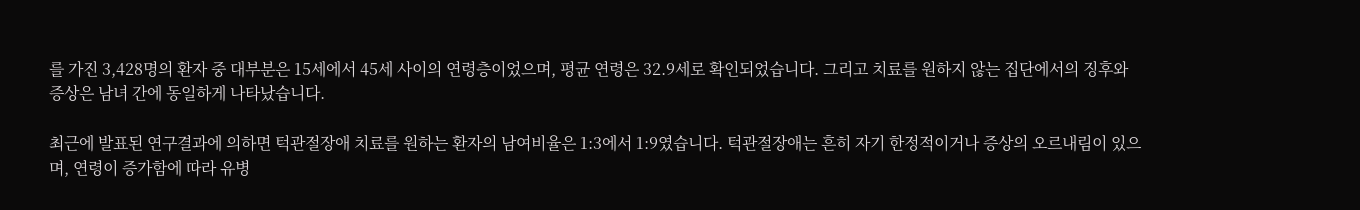를 가진 3,428명의 환자 중 대부분은 15세에서 45세 사이의 연령층이었으며, 평균 연령은 32.9세로 확인되었습니다. 그리고 치료를 원하지 않는 집단에서의 징후와 증상은 남녀 간에 동일하게 나타났습니다.

최근에 발표된 연구결과에 의하면 턱관절장애 치료를 원하는 환자의 남여비율은 1:3에서 1:9였습니다. 턱관절장애는 흔히 자기 한정적이거나 증상의 오르내림이 있으며, 연령이 증가함에 따라 유병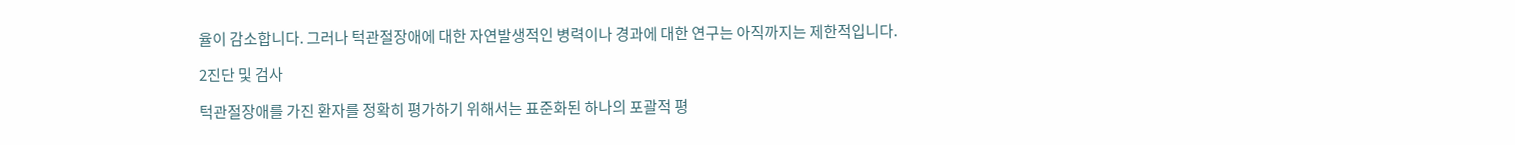율이 감소합니다. 그러나 턱관절장애에 대한 자연발생적인 병력이나 경과에 대한 연구는 아직까지는 제한적입니다.

2진단 및 검사

턱관절장애를 가진 환자를 정확히 평가하기 위해서는 표준화된 하나의 포괄적 평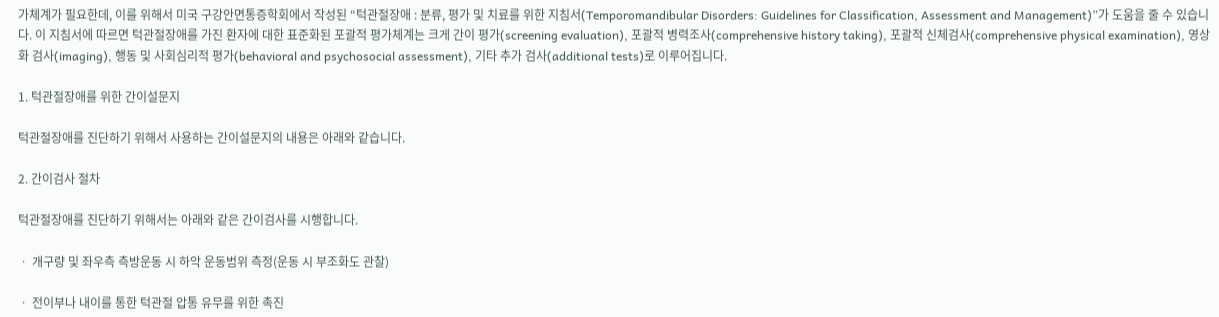가체계가 필요한데, 이를 위해서 미국 구강안면통증학회에서 작성된 “턱관절장애 : 분류, 평가 및 치료를 위한 지침서(Temporomandibular Disorders: Guidelines for Classification, Assessment and Management)”가 도움을 줄 수 있습니다. 이 지침서에 따르면 턱관절장애를 가진 환자에 대한 표준화된 포괄적 평가체계는 크게 간이 평가(screening evaluation), 포괄적 병력조사(comprehensive history taking), 포괄적 신체검사(comprehensive physical examination), 영상화 검사(imaging), 행동 및 사회심리적 평가(behavioral and psychosocial assessment), 기타 추가 검사(additional tests)로 이루어집니다.

1. 턱관절장애를 위한 간이설문지

턱관절장애를 진단하기 위해서 사용하는 간이설문지의 내용은 아래와 같습니다.

2. 간이검사 절차

턱관절장애를 진단하기 위해서는 아래와 같은 간이검사를 시행합니다.

ㆍ 개구량 및 좌우측 측방운동 시 하악 운동범위 측정(운동 시 부조화도 관찰)

ㆍ 전이부나 내이를 통한 턱관절 압통 유무를 위한 촉진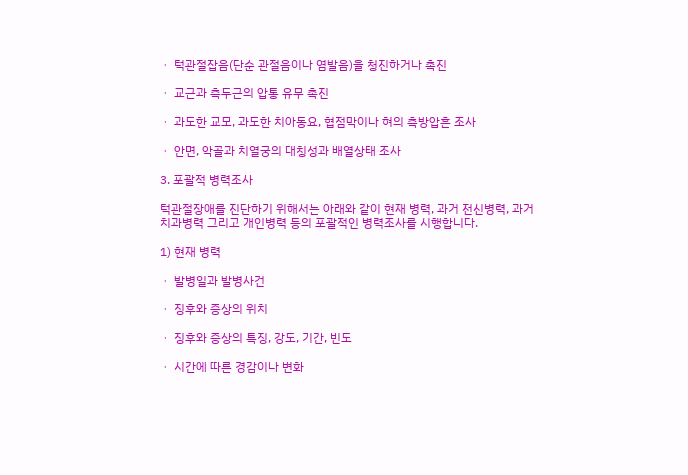ㆍ 턱관절잡음(단순 관절음이나 염발음)을 청진하거나 촉진

ㆍ 교근과 측두근의 압통 유무 촉진

ㆍ 과도한 교모, 과도한 치아동요, 협점막이나 혀의 측방압흔 조사

ㆍ 안면, 악골과 치열궁의 대칭성과 배열상태 조사

3. 포괄적 병력조사

턱관절장애를 진단하기 위해서는 아래와 같이 현재 병력, 과거 전신병력, 과거 치과병력 그리고 개인병력 등의 포괄적인 병력조사를 시행합니다.

1) 현재 병력

ㆍ 발병일과 발병사건

ㆍ 징후와 증상의 위치

ㆍ 징후와 증상의 특징, 강도, 기간, 빈도

ㆍ 시간에 따른 경감이나 변화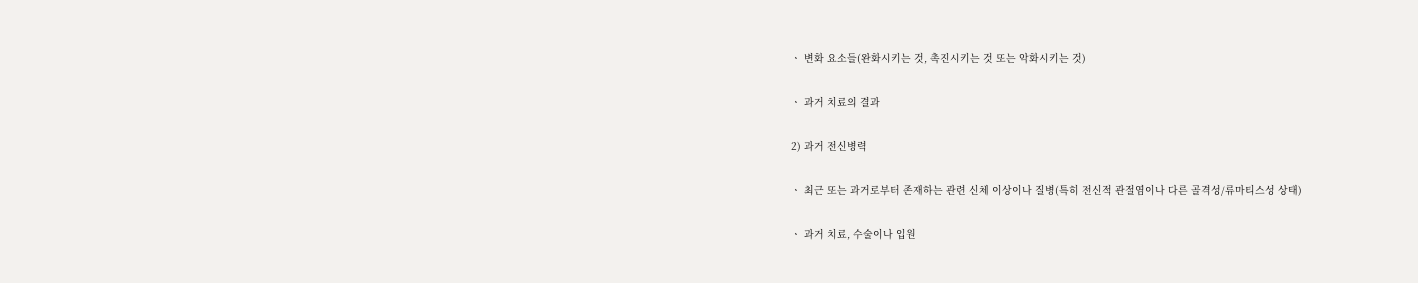ㆍ 변화 요소들(완화시키는 것, 촉진시키는 것 또는 악화시키는 것)

ㆍ 과거 치료의 결과

2) 과거 전신병력

ㆍ 최근 또는 과거로부터 존재하는 관련 신체 이상이나 질병(특히 전신적 관절염이나 다른 골격성/류마티스성 상태)

ㆍ 과거 치료, 수술이나 입원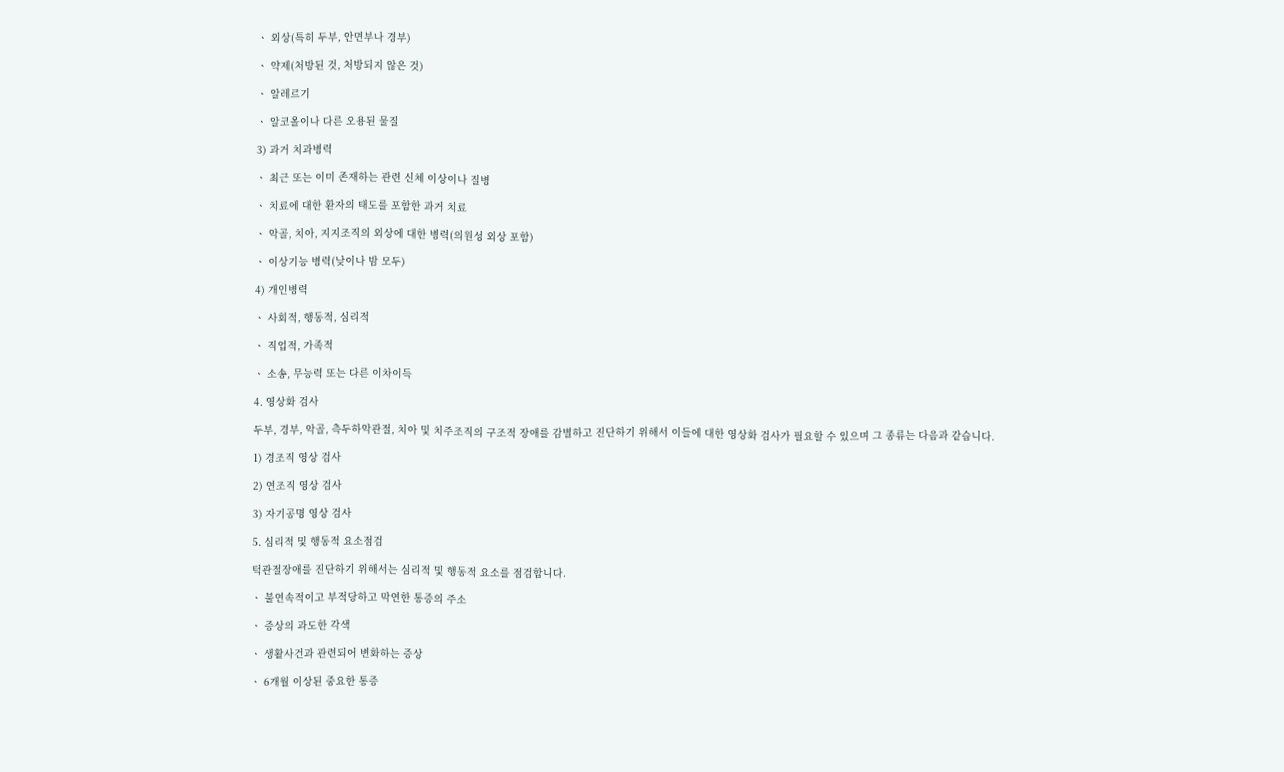ㆍ 외상(특히 두부, 안면부나 경부)

ㆍ 약제(처방된 것, 처방되지 않은 것)

ㆍ 알레르기

ㆍ 알코올이나 다른 오용된 물질

3) 과거 치과병력

ㆍ 최근 또는 이미 존재하는 관련 신체 이상이나 질병

ㆍ 치료에 대한 환자의 태도를 포함한 과거 치료

ㆍ 악골, 치아, 지지조직의 외상에 대한 병력(의원성 외상 포함)

ㆍ 이상기능 병력(낮이나 밤 모두)

4) 개인병력

ㆍ 사회적, 행동적, 심리적

ㆍ 직업적, 가족적

ㆍ 소송, 무능력 또는 다른 이차이득

4. 영상화 검사

두부, 경부, 악골, 측두하악관절, 치아 및 치주조직의 구조적 장애를 감별하고 진단하기 위해서 이들에 대한 영상화 검사가 필요할 수 있으며 그 종류는 다음과 같습니다.

1) 경조직 영상 검사

2) 연조직 영상 검사

3) 자기공명 영상 검사

5. 심리적 및 행동적 요소점검

턱관절장애를 진단하기 위해서는 심리적 및 행동적 요소를 점검합니다.

ㆍ 불연속적이고 부적당하고 막연한 통증의 주소

ㆍ 증상의 과도한 각색

ㆍ 생활사건과 관련되어 변화하는 증상

ㆍ 6개월 이상된 중요한 통증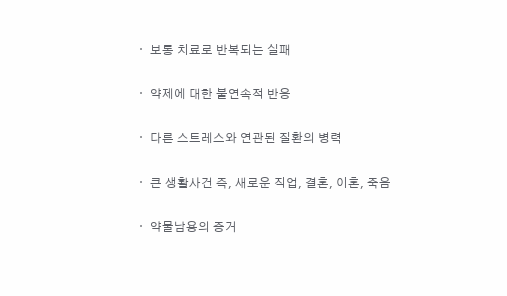ㆍ 보통 치료로 반복되는 실패

ㆍ 약제에 대한 불연속적 반응

ㆍ 다른 스트레스와 연관된 질환의 병력

ㆍ 큰 생활사건 즉, 새로운 직업, 결혼, 이혼, 죽음

ㆍ 약물남용의 증거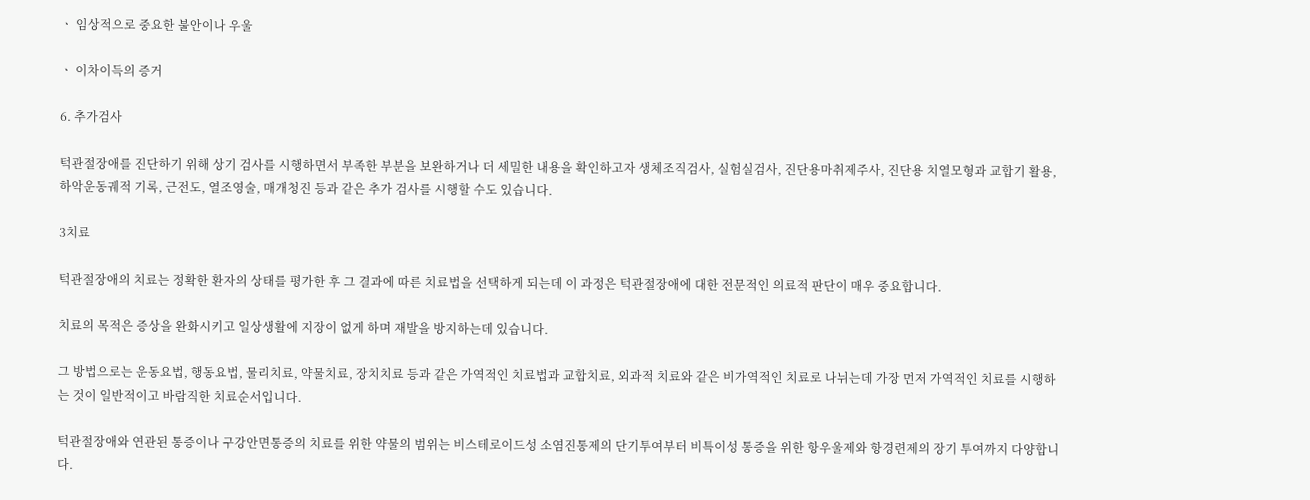ㆍ 임상적으로 중요한 불안이나 우울

ㆍ 이차이득의 증거

6. 추가검사

턱관절장애를 진단하기 위해 상기 검사를 시행하면서 부족한 부분을 보완하거나 더 세밀한 내용을 확인하고자 생체조직검사, 실험실검사, 진단용마취제주사, 진단용 치열모형과 교합기 활용, 하악운동궤적 기록, 근전도, 열조영술, 매개청진 등과 같은 추가 검사를 시행할 수도 있습니다.

3치료

턱관절장애의 치료는 정확한 환자의 상태를 평가한 후 그 결과에 따른 치료법을 선택하게 되는데 이 과정은 턱관절장애에 대한 전문적인 의료적 판단이 매우 중요합니다.

치료의 목적은 증상을 완화시키고 일상생활에 지장이 없게 하며 재발을 방지하는데 있습니다.

그 방법으로는 운동요법, 행동요법, 물리치료, 약물치료, 장치치료 등과 같은 가역적인 치료법과 교합치료, 외과적 치료와 같은 비가역적인 치료로 나뉘는데 가장 먼저 가역적인 치료를 시행하는 것이 일반적이고 바람직한 치료순서입니다.

턱관절장애와 연관된 통증이나 구강안면통증의 치료를 위한 약물의 범위는 비스테로이드성 소염진통제의 단기투여부터 비특이성 통증을 위한 항우울제와 항경련제의 장기 투여까지 다양합니다.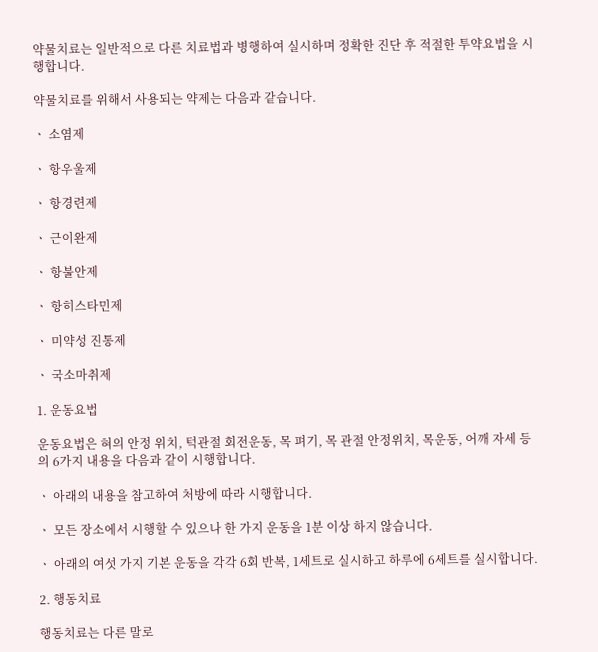약물치료는 일반적으로 다른 치료법과 병행하여 실시하며 정확한 진단 후 적절한 투약요법을 시행합니다.

약물치료를 위해서 사용되는 약제는 다음과 같습니다.

ㆍ 소염제

ㆍ 항우울제

ㆍ 항경련제

ㆍ 근이완제

ㆍ 항불안제

ㆍ 항히스타민제

ㆍ 미약성 진통제

ㆍ 국소마취제

1. 운동요법

운동요법은 혀의 안정 위치, 턱관절 회전운동, 목 펴기, 목 관절 안정위치, 목운동, 어깨 자세 등의 6가지 내용을 다음과 같이 시행합니다.

ㆍ 아래의 내용을 참고하여 처방에 따라 시행합니다.

ㆍ 모든 장소에서 시행할 수 있으나 한 가지 운동을 1분 이상 하지 않습니다.

ㆍ 아래의 여섯 가지 기본 운동을 각각 6회 반복, 1세트로 실시하고 하루에 6세트를 실시합니다.

2. 행동치료

행동치료는 다른 말로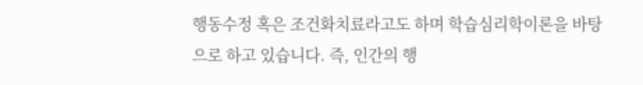행동수정 혹은 조건화치료라고도 하며 학습심리학이론을 바탕으로 하고 있습니다. 즉, 인간의 행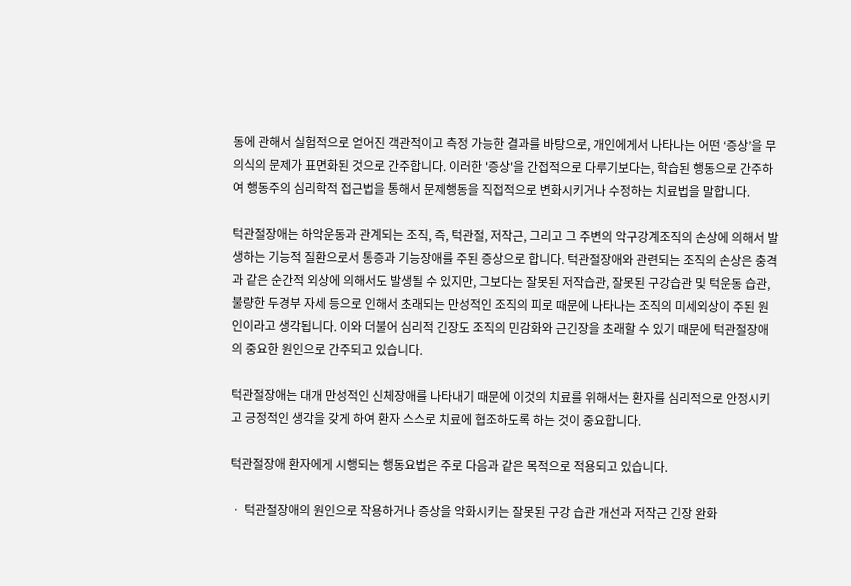동에 관해서 실험적으로 얻어진 객관적이고 측정 가능한 결과를 바탕으로, 개인에게서 나타나는 어떤 ‘증상’을 무의식의 문제가 표면화된 것으로 간주합니다. 이러한 '증상'을 간접적으로 다루기보다는, 학습된 행동으로 간주하여 행동주의 심리학적 접근법을 통해서 문제행동을 직접적으로 변화시키거나 수정하는 치료법을 말합니다.

턱관절장애는 하악운동과 관계되는 조직, 즉, 턱관절, 저작근, 그리고 그 주변의 악구강계조직의 손상에 의해서 발생하는 기능적 질환으로서 통증과 기능장애를 주된 증상으로 합니다. 턱관절장애와 관련되는 조직의 손상은 충격과 같은 순간적 외상에 의해서도 발생될 수 있지만, 그보다는 잘못된 저작습관, 잘못된 구강습관 및 턱운동 습관, 불량한 두경부 자세 등으로 인해서 초래되는 만성적인 조직의 피로 때문에 나타나는 조직의 미세외상이 주된 원인이라고 생각됩니다. 이와 더불어 심리적 긴장도 조직의 민감화와 근긴장을 초래할 수 있기 때문에 턱관절장애의 중요한 원인으로 간주되고 있습니다.

턱관절장애는 대개 만성적인 신체장애를 나타내기 때문에 이것의 치료를 위해서는 환자를 심리적으로 안정시키고 긍정적인 생각을 갖게 하여 환자 스스로 치료에 협조하도록 하는 것이 중요합니다.

턱관절장애 환자에게 시행되는 행동요법은 주로 다음과 같은 목적으로 적용되고 있습니다.

ㆍ 턱관절장애의 원인으로 작용하거나 증상을 악화시키는 잘못된 구강 습관 개선과 저작근 긴장 완화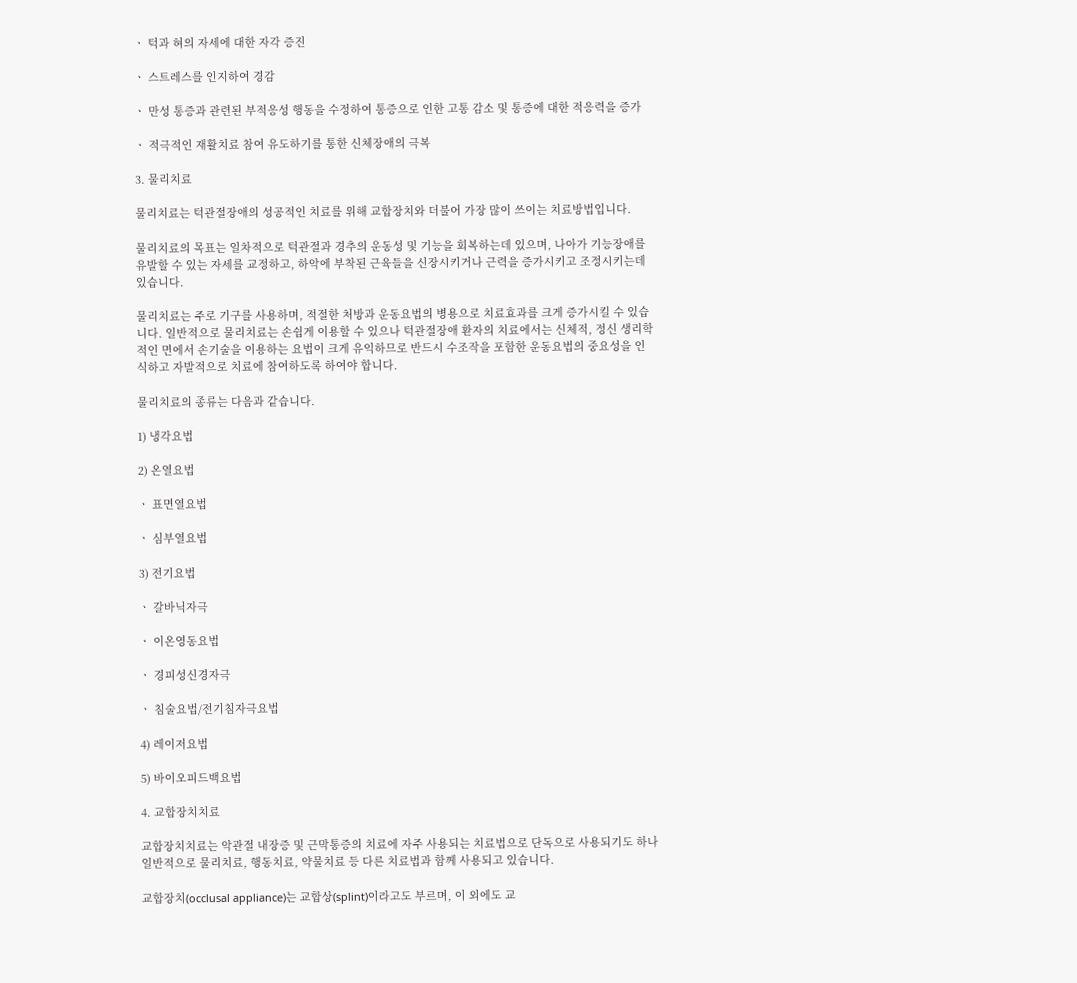ㆍ 턱과 혀의 자세에 대한 자각 증진

ㆍ 스트레스를 인지하여 경감

ㆍ 만성 통증과 관련된 부적응성 행동을 수정하여 통증으로 인한 고통 감소 및 통증에 대한 적응력을 증가

ㆍ 적극적인 재활치료 참여 유도하기를 통한 신체장애의 극복

3. 물리치료

물리치료는 턱관절장애의 성공적인 치료를 위해 교합장치와 더불어 가장 많이 쓰이는 치료방법입니다.

물리치료의 목표는 일차적으로 턱관절과 경추의 운동성 및 기능을 회복하는데 있으며, 나아가 기능장애를 유발할 수 있는 자세를 교정하고, 하악에 부착된 근육들을 신장시키거나 근력을 증가시키고 조정시키는데 있습니다.

물리치료는 주로 기구를 사용하며, 적절한 처방과 운동요법의 병용으로 치료효과를 크게 증가시킬 수 있습니다. 일반적으로 물리치료는 손쉽게 이용할 수 있으나 턱관절장애 환자의 치료에서는 신체적, 정신 생리학적인 면에서 손기술을 이용하는 요법이 크게 유익하므로 반드시 수조작을 포함한 운동요법의 중요성을 인식하고 자발적으로 치료에 참여하도록 하여야 합니다.

물리치료의 종류는 다음과 같습니다.

1) 냉각요법

2) 온열요법

ㆍ 표면열요법

ㆍ 심부열요법

3) 전기요법

ㆍ 갈바닉자극

ㆍ 이온영동요법

ㆍ 경피성신경자극

ㆍ 침술요법/전기침자극요법

4) 레이저요법

5) 바이오피드백요법

4. 교합장치치료

교합장치치료는 악관절 내장증 및 근막통증의 치료에 자주 사용되는 치료법으로 단독으로 사용되기도 하나 일반적으로 물리치료, 행동치료, 약물치료 등 다른 치료법과 함께 사용되고 있습니다.

교합장치(occlusal appliance)는 교합상(splint)이라고도 부르며, 이 외에도 교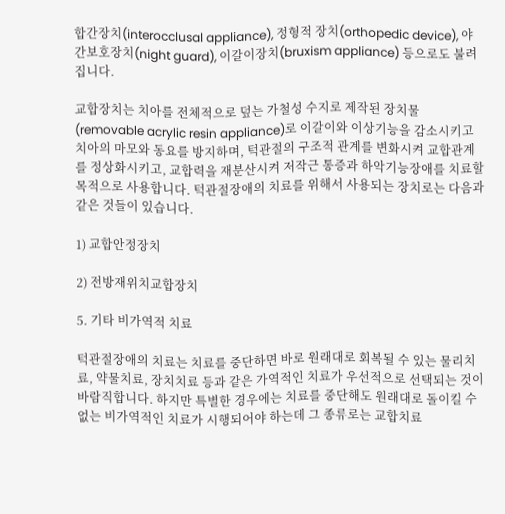합간장치(interocclusal appliance), 정형적 장치(orthopedic device), 야간보호장치(night guard), 이갈이장치(bruxism appliance) 등으로도 불려집니다.

교합장치는 치아를 전체적으로 덮는 가철성 수지로 제작된 장치물(removable acrylic resin appliance)로 이갈이와 이상기능을 감소시키고 치아의 마모와 동요를 방지하며, 턱관절의 구조적 관계를 변화시켜 교합관계를 정상화시키고, 교합력을 재분산시켜 저작근 통증과 하악기능장애를 치료할 목적으로 사용합니다. 턱관절장애의 치료를 위해서 사용되는 장치로는 다음과 같은 것들이 있습니다.

1) 교합안정장치

2) 전방재위치교합장치

5. 기타 비가역적 치료

턱관절장애의 치료는 치료를 중단하면 바로 원래대로 회복될 수 있는 물리치료, 약물치료, 장치치료 등과 같은 가역적인 치료가 우선적으로 선택되는 것이 바람직합니다. 하지만 특별한 경우에는 치료를 중단해도 원래대로 돌이킬 수 없는 비가역적인 치료가 시행되어야 하는데 그 종류로는 교합치료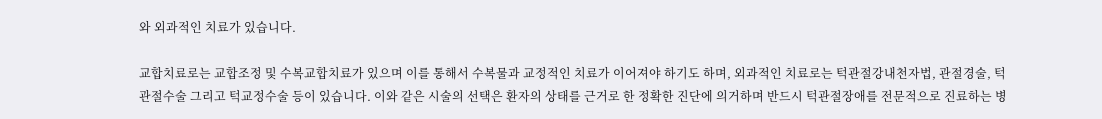와 외과적인 치료가 있습니다.

교합치료로는 교합조정 및 수복교합치료가 있으며 이를 통해서 수복물과 교정적인 치료가 이어져야 하기도 하며, 외과적인 치료로는 턱관절강내천자법, 관절경술, 턱관절수술 그리고 턱교정수술 등이 있습니다. 이와 같은 시술의 선택은 환자의 상태를 근거로 한 정확한 진단에 의거하며 반드시 턱관절장애를 전문적으로 진료하는 병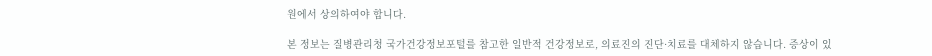원에서 상의하여야 합니다.

본 정보는 질병관리청 국가건강정보포털를 참고한 일반적 건강정보로, 의료진의 진단·치료를 대체하지 않습니다. 증상이 있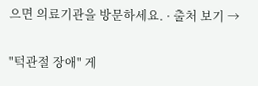으면 의료기관을 방문하세요. · 출처 보기 →

"턱관절 장애" 게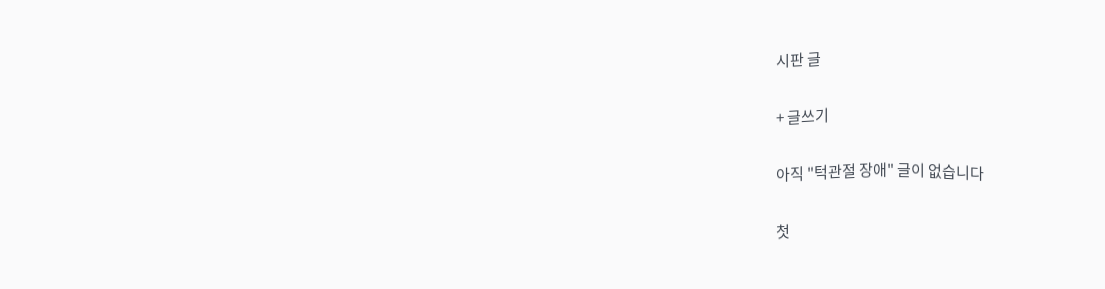시판 글

+ 글쓰기

아직 "턱관절 장애" 글이 없습니다

첫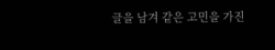글을 남겨 같은 고민을 가진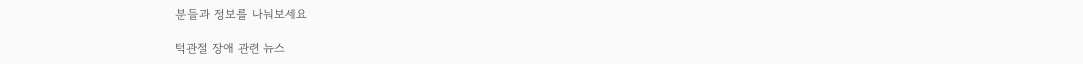분들과 정보를 나눠보세요

턱관절 장애 관련 뉴스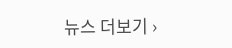뉴스 더보기 ›